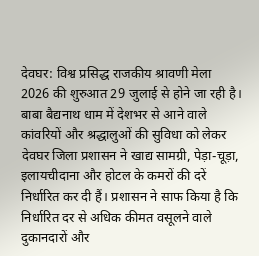देवघर: विश्व प्रसिद्ध राजकीय श्रावणी मेला 2026 की शुरुआत 29 जुलाई से होने जा रही है। बाबा बैद्यनाथ धाम में देशभर से आने वाले कांवरियों और श्रद्धालुओं की सुविधा को लेकर देवघर जिला प्रशासन ने खाद्य सामग्री, पेड़ा-चूड़ा, इलायचीदाना और होटल के कमरों की दरें निर्धारित कर दी हैं। प्रशासन ने साफ किया है कि निर्धारित दर से अधिक कीमत वसूलने वाले दुकानदारों और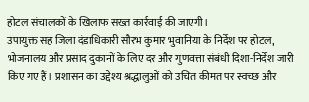होटल संचालकों के खिलाफ सख्त कार्रवाई की जाएगी।
उपायुक्त सह जिला दंडाधिकारी सौरभ कुमार भुवानिया के निर्देश पर होटल, भोजनालय और प्रसाद दुकानों के लिए दर और गुणवत्ता संबंधी दिशा-निर्देश जारी किए गए हैं। प्रशासन का उद्देश्य श्रद्धालुओं को उचित कीमत पर स्वच्छ और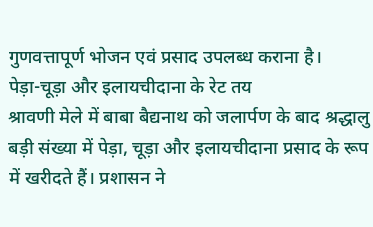गुणवत्तापूर्ण भोजन एवं प्रसाद उपलब्ध कराना है।
पेड़ा-चूड़ा और इलायचीदाना के रेट तय
श्रावणी मेले में बाबा बैद्यनाथ को जलार्पण के बाद श्रद्धालु बड़ी संख्या में पेड़ा, चूड़ा और इलायचीदाना प्रसाद के रूप में खरीदते हैं। प्रशासन ने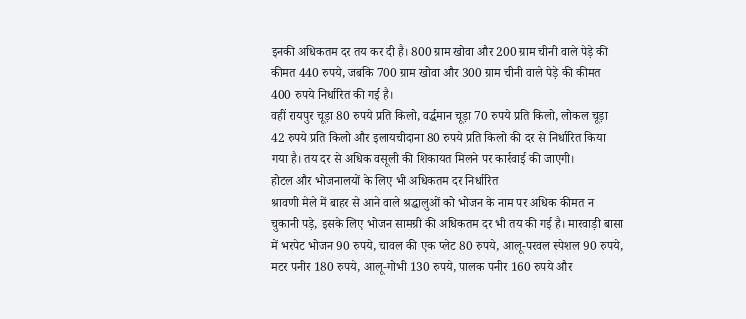इनकी अधिकतम दर तय कर दी है। 800 ग्राम खोवा और 200 ग्राम चीनी वाले पेड़े की कीमत 440 रुपये, जबकि 700 ग्राम खोवा और 300 ग्राम चीनी वाले पेड़े की कीमत 400 रुपये निर्धारित की गई है।
वहीं रायपुर चूड़ा 80 रुपये प्रति किलो, वर्द्धमान चूड़ा 70 रुपये प्रति किलो, लोकल चूड़ा 42 रुपये प्रति किलो और इलायचीदाना 80 रुपये प्रति किलो की दर से निर्धारित किया गया है। तय दर से अधिक वसूली की शिकायत मिलने पर कार्रवाई की जाएगी।
होटल और भोजनालयों के लिए भी अधिकतम दर निर्धारित
श्रावणी मेले में बाहर से आने वाले श्रद्धालुओं को भोजन के नाम पर अधिक कीमत न चुकानी पड़े, इसके लिए भोजन सामग्री की अधिकतम दर भी तय की गई है। मारवाड़ी बासा में भरपेट भोजन 90 रुपये, चावल की एक प्लेट 80 रुपये, आलू-परवल स्पेशल 90 रुपये, मटर पनीर 180 रुपये, आलू-गोभी 130 रुपये, पालक पनीर 160 रुपये और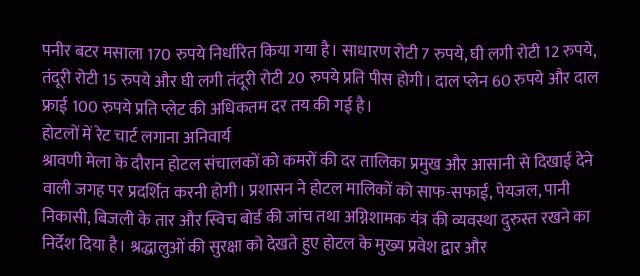पनीर बटर मसाला 170 रुपये निर्धारित किया गया है। साधारण रोटी 7 रुपये, घी लगी रोटी 12 रुपये, तंदूरी रोटी 15 रुपये और घी लगी तंदूरी रोटी 20 रुपये प्रति पीस होगी। दाल प्लेन 60 रुपये और दाल फ्राई 100 रुपये प्रति प्लेट की अधिकतम दर तय की गई है।
होटलों में रेट चार्ट लगाना अनिवार्य
श्रावणी मेला के दौरान होटल संचालकों को कमरों की दर तालिका प्रमुख और आसानी से दिखाई देने वाली जगह पर प्रदर्शित करनी होगी। प्रशासन ने होटल मालिकों को साफ-सफाई, पेयजल, पानी निकासी, बिजली के तार और स्विच बोर्ड की जांच तथा अग्निशामक यंत्र की व्यवस्था दुरुस्त रखने का निर्देश दिया है। श्रद्धालुओं की सुरक्षा को देखते हुए होटल के मुख्य प्रवेश द्वार और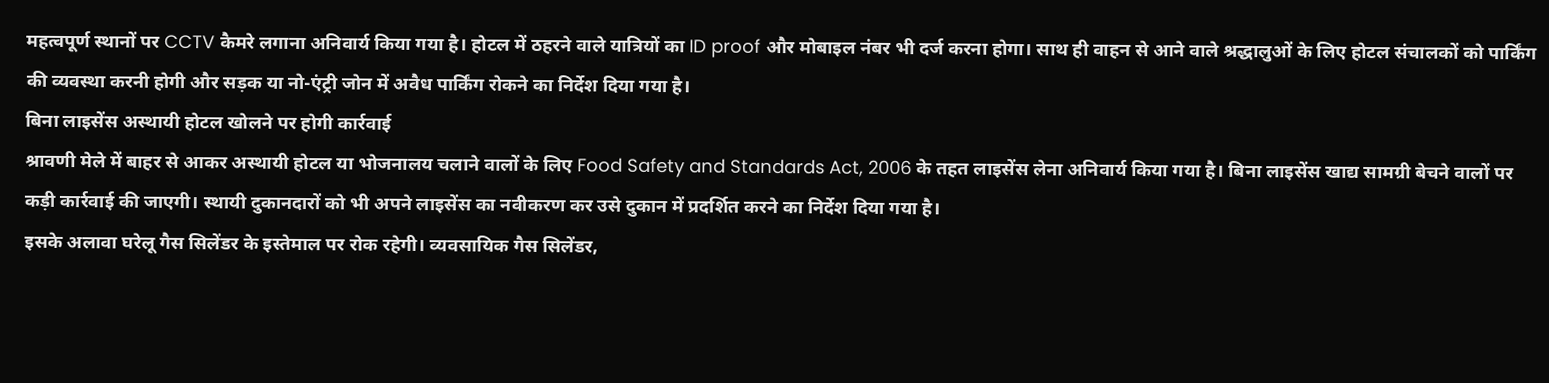महत्वपूर्ण स्थानों पर CCTV कैमरे लगाना अनिवार्य किया गया है। होटल में ठहरने वाले यात्रियों का ID proof और मोबाइल नंबर भी दर्ज करना होगा। साथ ही वाहन से आने वाले श्रद्धालुओं के लिए होटल संचालकों को पार्किंग की व्यवस्था करनी होगी और सड़क या नो-एंट्री जोन में अवैध पार्किंग रोकने का निर्देश दिया गया है।
बिना लाइसेंस अस्थायी होटल खोलने पर होगी कार्रवाई
श्रावणी मेले में बाहर से आकर अस्थायी होटल या भोजनालय चलाने वालों के लिए Food Safety and Standards Act, 2006 के तहत लाइसेंस लेना अनिवार्य किया गया है। बिना लाइसेंस खाद्य सामग्री बेचने वालों पर कड़ी कार्रवाई की जाएगी। स्थायी दुकानदारों को भी अपने लाइसेंस का नवीकरण कर उसे दुकान में प्रदर्शित करने का निर्देश दिया गया है।
इसके अलावा घरेलू गैस सिलेंडर के इस्तेमाल पर रोक रहेगी। व्यवसायिक गैस सिलेंडर,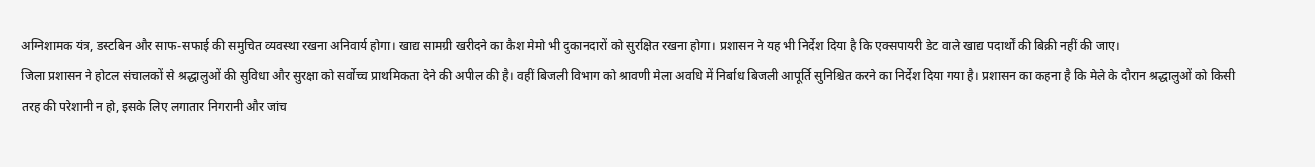अग्निशामक यंत्र, डस्टबिन और साफ-सफाई की समुचित व्यवस्था रखना अनिवार्य होगा। खाद्य सामग्री खरीदने का कैश मेमो भी दुकानदारों को सुरक्षित रखना होगा। प्रशासन ने यह भी निर्देश दिया है कि एक्सपायरी डेट वाले खाद्य पदार्थों की बिक्री नहीं की जाए।
जिला प्रशासन ने होटल संचालकों से श्रद्धालुओं की सुविधा और सुरक्षा को सर्वोच्च प्राथमिकता देने की अपील की है। वहीं बिजली विभाग को श्रावणी मेला अवधि में निर्बाध बिजली आपूर्ति सुनिश्चित करने का निर्देश दिया गया है। प्रशासन का कहना है कि मेले के दौरान श्रद्धालुओं को किसी तरह की परेशानी न हो, इसके लिए लगातार निगरानी और जांच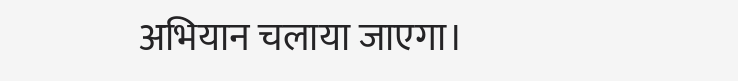अभियान चलाया जाएगा।